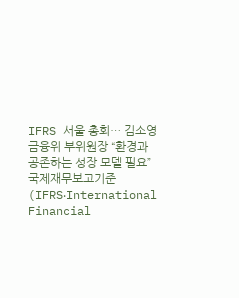IFRS 서울 총회… 김소영 금융위 부위원장 “환경과 공존하는 성장 모델 필요”
국제재무보고기준(IFRS‧International Financial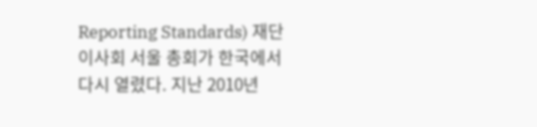Reporting Standards) 재단 이사회 서울 총회가 한국에서 다시 열렸다. 지난 2010년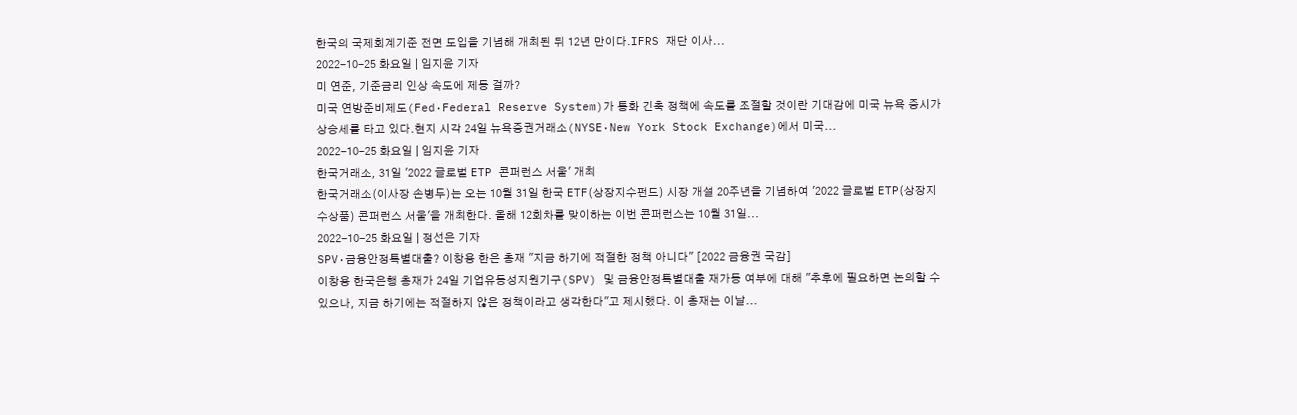한국의 국제회계기준 전면 도입을 기념해 개최된 뒤 12년 만이다.IFRS 재단 이사...
2022-10-25 화요일 | 임지윤 기자
미 연준, 기준금리 인상 속도에 제동 걸까?
미국 연방준비제도(Fed·Federal Reserve System)가 통화 긴축 정책에 속도를 조절할 것이란 기대감에 미국 뉴욕 증시가 상승세를 타고 있다.현지 시각 24일 뉴욕증권거래소(NYSE·New York Stock Exchange)에서 미국...
2022-10-25 화요일 | 임지윤 기자
한국거래소, 31일 '2022 글로벌 ETP 콘퍼런스 서울' 개최
한국거래소(이사장 손병두)는 오는 10월 31일 한국 ETF(상장지수펀드) 시장 개설 20주년을 기념하여 '2022 글로벌 ETP(상장지수상품) 콘퍼런스 서울'을 개최한다. 올해 12회차를 맞이하는 이번 콘퍼런스는 10월 31일...
2022-10-25 화요일 | 정선은 기자
SPV·금융안정특별대출? 이창용 한은 총재 "지금 하기에 적절한 정책 아니다" [2022 금융권 국감]
이창용 한국은행 총재가 24일 기업유동성지원기구(SPV) 및 금융안정특별대출 재가동 여부에 대해 "추후에 필요하면 논의할 수 있으나, 지금 하기에는 적절하지 않은 정책이라고 생각한다"고 제시했다. 이 총재는 이날...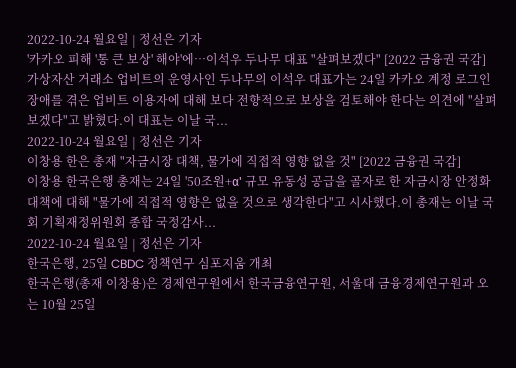2022-10-24 월요일 | 정선은 기자
'카카오 피해 '통 큰 보상' 해야'에…이석우 두나무 대표 "살펴보겠다" [2022 금융권 국감]
가상자산 거래소 업비트의 운영사인 두나무의 이석우 대표가는 24일 카카오 계정 로그인 장애를 겪은 업비트 이용자에 대해 보다 전향적으로 보상을 검토해야 한다는 의견에 "살펴보겠다"고 밝혔다.이 대표는 이날 국...
2022-10-24 월요일 | 정선은 기자
이창용 한은 총재 "자금시장 대책, 물가에 직접적 영향 없을 것" [2022 금융권 국감]
이창용 한국은행 총재는 24일 '50조원+α' 규모 유동성 공급을 골자로 한 자금시장 안정화 대책에 대해 "물가에 직접적 영향은 없을 것으로 생각한다"고 시사했다.이 총재는 이날 국회 기획재정위원회 종합 국정감사...
2022-10-24 월요일 | 정선은 기자
한국은행, 25일 CBDC 정책연구 심포지움 개최
한국은행(총재 이창용)은 경제연구원에서 한국금융연구원, 서울대 금융경제연구원과 오는 10월 25일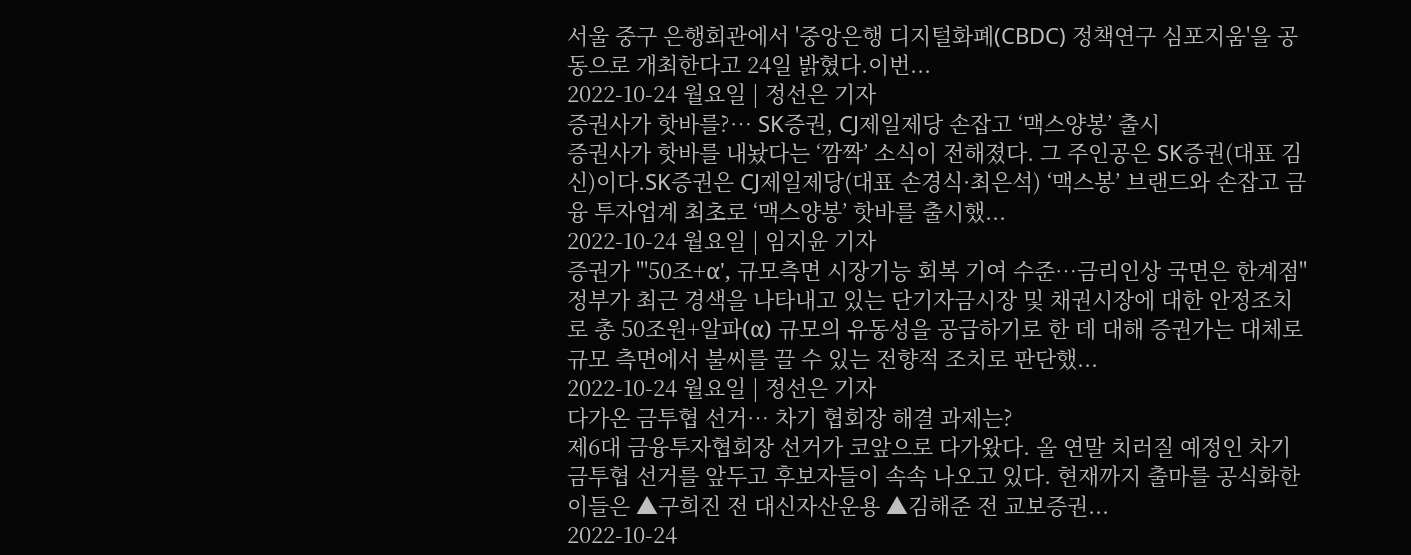서울 중구 은행회관에서 '중앙은행 디지털화폐(CBDC) 정책연구 심포지움'을 공동으로 개최한다고 24일 밝혔다.이번...
2022-10-24 월요일 | 정선은 기자
증권사가 핫바를?… SK증권, CJ제일제당 손잡고 ‘맥스양봉’ 출시
증권사가 핫바를 내놨다는 ‘깜짝’ 소식이 전해졌다. 그 주인공은 SK증권(대표 김신)이다.SK증권은 CJ제일제당(대표 손경식·최은석) ‘맥스봉’ 브랜드와 손잡고 금융 투자업계 최초로 ‘맥스양봉’ 핫바를 출시했...
2022-10-24 월요일 | 임지윤 기자
증권가 "'50조+α', 규모측면 시장기능 회복 기여 수준…금리인상 국면은 한계점"
정부가 최근 경색을 나타내고 있는 단기자금시장 및 채권시장에 대한 안정조치로 총 50조원+알파(α) 규모의 유동성을 공급하기로 한 데 대해 증권가는 대체로 규모 측면에서 불씨를 끌 수 있는 전향적 조치로 판단했...
2022-10-24 월요일 | 정선은 기자
다가온 금투협 선거… 차기 협회장 해결 과제는?
제6대 금융투자협회장 선거가 코앞으로 다가왔다. 올 연말 치러질 예정인 차기 금투협 선거를 앞두고 후보자들이 속속 나오고 있다. 현재까지 출마를 공식화한 이들은 ▲구희진 전 대신자산운용 ▲김해준 전 교보증권...
2022-10-24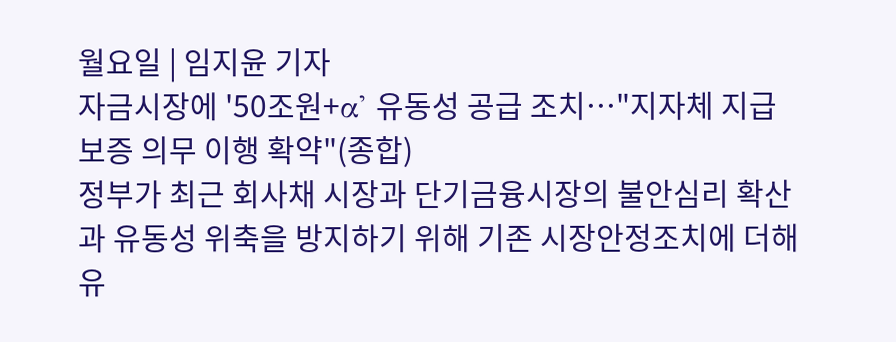월요일 | 임지윤 기자
자금시장에 '50조원+α' 유동성 공급 조치…"지자체 지급보증 의무 이행 확약"(종합)
정부가 최근 회사채 시장과 단기금융시장의 불안심리 확산과 유동성 위축을 방지하기 위해 기존 시장안정조치에 더해 유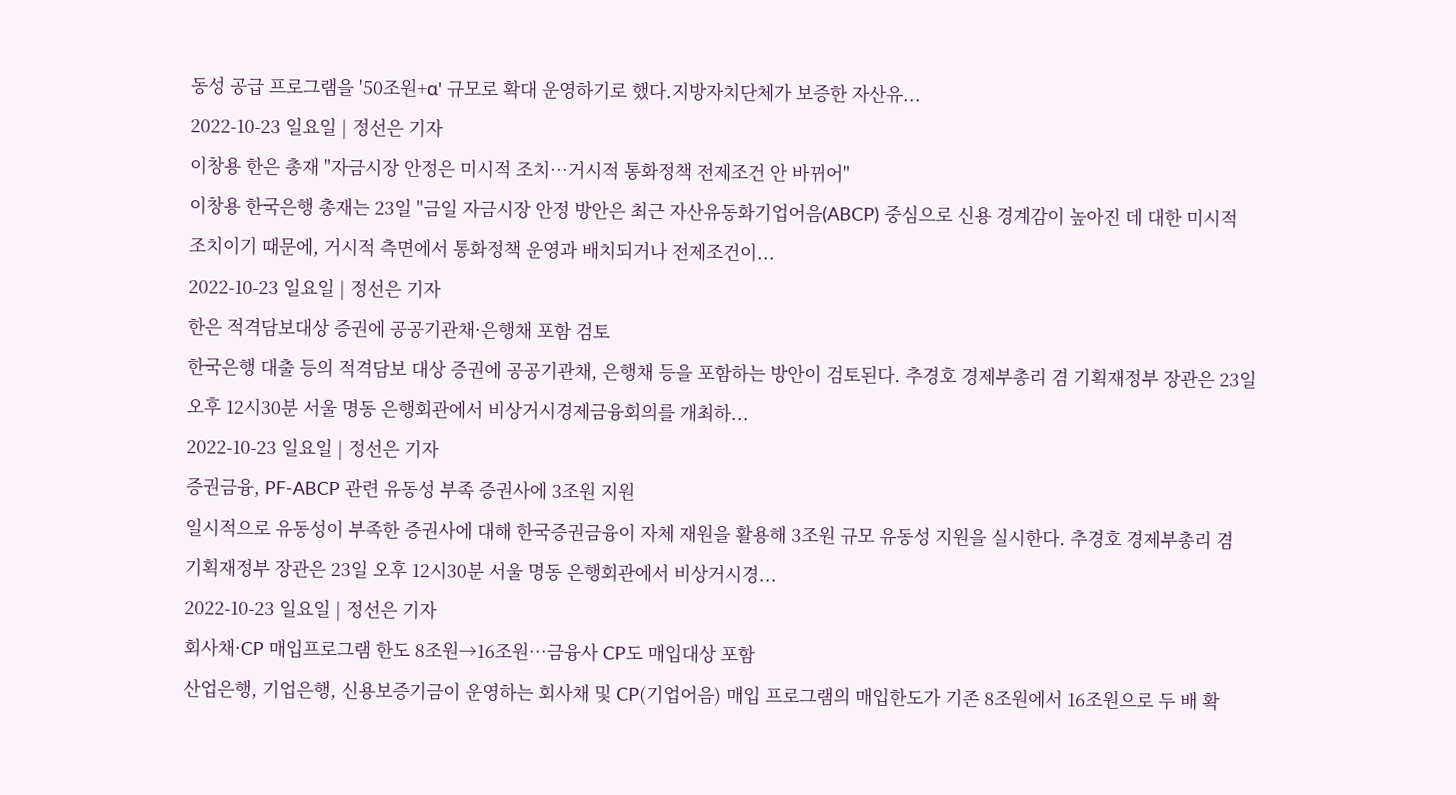동성 공급 프로그램을 '50조원+α' 규모로 확대 운영하기로 했다.지방자치단체가 보증한 자산유...
2022-10-23 일요일 | 정선은 기자
이창용 한은 총재 "자금시장 안정은 미시적 조치…거시적 통화정책 전제조건 안 바뀌어"
이창용 한국은행 총재는 23일 "금일 자금시장 안정 방안은 최근 자산유동화기업어음(ABCP) 중심으로 신용 경계감이 높아진 데 대한 미시적 조치이기 때문에, 거시적 측면에서 통화정책 운영과 배치되거나 전제조건이...
2022-10-23 일요일 | 정선은 기자
한은 적격담보대상 증권에 공공기관채·은행채 포함 검토
한국은행 대출 등의 적격담보 대상 증권에 공공기관채, 은행채 등을 포함하는 방안이 검토된다. 추경호 경제부총리 겸 기획재정부 장관은 23일 오후 12시30분 서울 명동 은행회관에서 비상거시경제금융회의를 개최하...
2022-10-23 일요일 | 정선은 기자
증권금융, PF-ABCP 관련 유동성 부족 증권사에 3조원 지원
일시적으로 유동성이 부족한 증권사에 대해 한국증권금융이 자체 재원을 활용해 3조원 규모 유동성 지원을 실시한다. 추경호 경제부총리 겸 기획재정부 장관은 23일 오후 12시30분 서울 명동 은행회관에서 비상거시경...
2022-10-23 일요일 | 정선은 기자
회사채·CP 매입프로그램 한도 8조원→16조원…금융사 CP도 매입대상 포함
산업은행, 기업은행, 신용보증기금이 운영하는 회사채 및 CP(기업어음) 매입 프로그램의 매입한도가 기존 8조원에서 16조원으로 두 배 확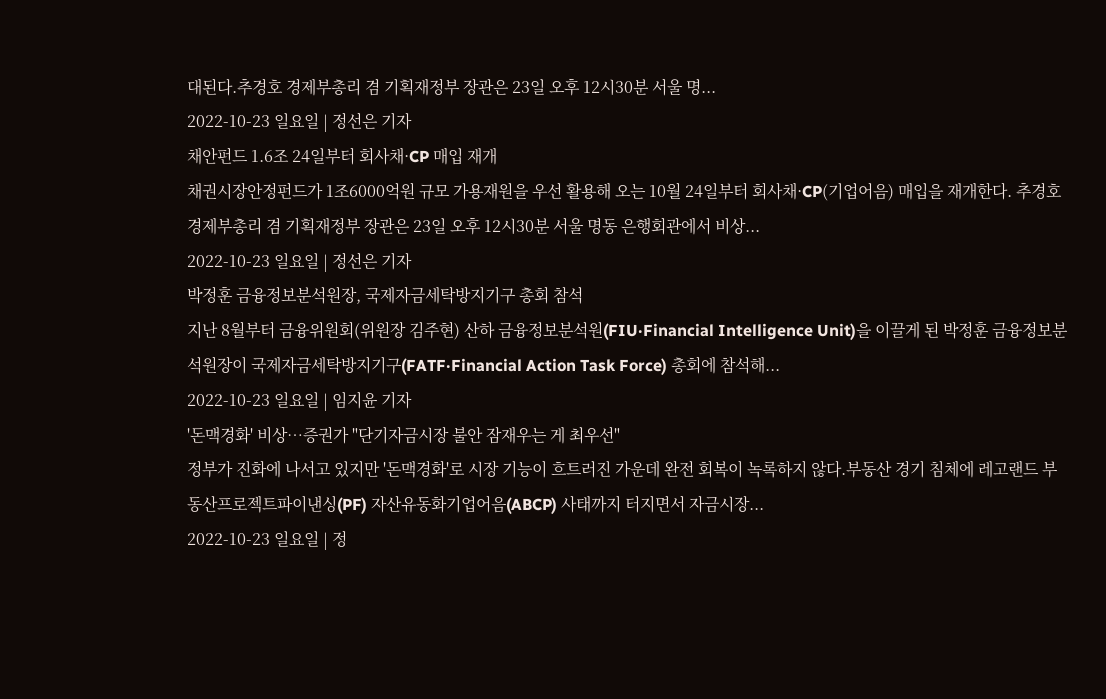대된다.추경호 경제부총리 겸 기획재정부 장관은 23일 오후 12시30분 서울 명...
2022-10-23 일요일 | 정선은 기자
채안펀드 1.6조 24일부터 회사채·CP 매입 재개
채권시장안정펀드가 1조6000억원 규모 가용재원을 우선 활용해 오는 10월 24일부터 회사채·CP(기업어음) 매입을 재개한다. 추경호 경제부총리 겸 기획재정부 장관은 23일 오후 12시30분 서울 명동 은행회관에서 비상...
2022-10-23 일요일 | 정선은 기자
박정훈 금융정보분석원장, 국제자금세탁방지기구 총회 참석
지난 8월부터 금융위원회(위원장 김주현) 산하 금융정보분석원(FIU‧Financial Intelligence Unit)을 이끌게 된 박정훈 금융정보분석원장이 국제자금세탁방지기구(FATF‧Financial Action Task Force) 총회에 참석해...
2022-10-23 일요일 | 임지윤 기자
'돈맥경화' 비상…증권가 "단기자금시장 불안 잠재우는 게 최우선"
정부가 진화에 나서고 있지만 '돈맥경화'로 시장 기능이 흐트러진 가운데 완전 회복이 녹록하지 않다.부동산 경기 침체에 레고랜드 부동산프로젝트파이낸싱(PF) 자산유동화기업어음(ABCP) 사태까지 터지면서 자금시장...
2022-10-23 일요일 | 정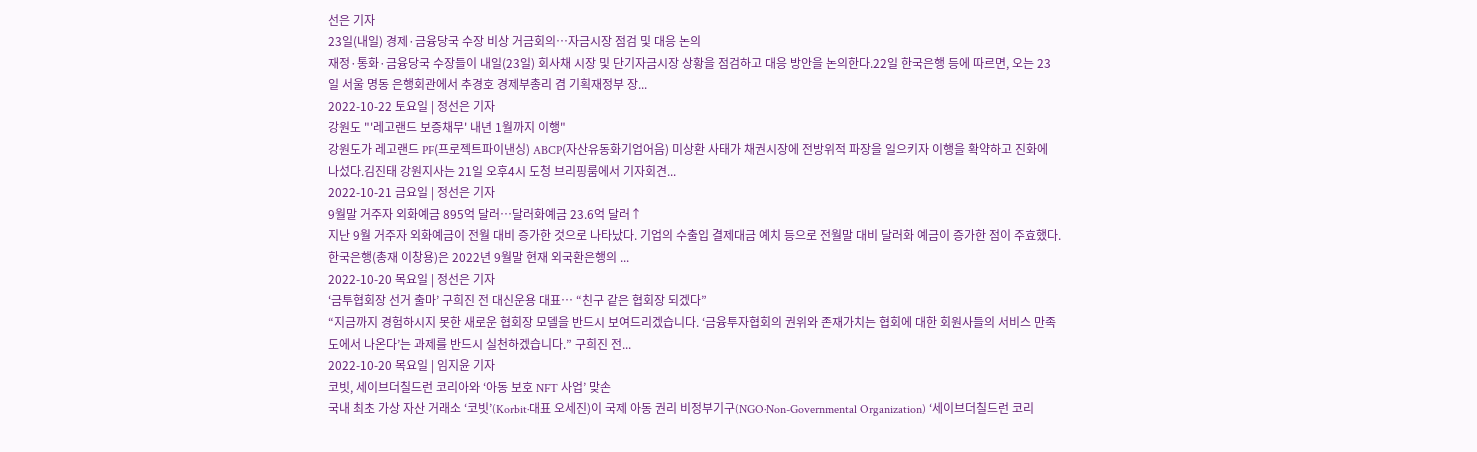선은 기자
23일(내일) 경제·금융당국 수장 비상 거금회의…자금시장 점검 및 대응 논의
재정·통화·금융당국 수장들이 내일(23일) 회사채 시장 및 단기자금시장 상황을 점검하고 대응 방안을 논의한다.22일 한국은행 등에 따르면, 오는 23일 서울 명동 은행회관에서 추경호 경제부총리 겸 기획재정부 장...
2022-10-22 토요일 | 정선은 기자
강원도 "'레고랜드 보증채무' 내년 1월까지 이행"
강원도가 레고랜드 PF(프로젝트파이낸싱) ABCP(자산유동화기업어음) 미상환 사태가 채권시장에 전방위적 파장을 일으키자 이행을 확약하고 진화에 나섰다.김진태 강원지사는 21일 오후4시 도청 브리핑룸에서 기자회견...
2022-10-21 금요일 | 정선은 기자
9월말 거주자 외화예금 895억 달러…달러화예금 23.6억 달러↑
지난 9월 거주자 외화예금이 전월 대비 증가한 것으로 나타났다. 기업의 수출입 결제대금 예치 등으로 전월말 대비 달러화 예금이 증가한 점이 주효했다. 한국은행(총재 이창용)은 2022년 9월말 현재 외국환은행의 ...
2022-10-20 목요일 | 정선은 기자
‘금투협회장 선거 출마’ 구희진 전 대신운용 대표… “친구 같은 협회장 되겠다”
“지금까지 경험하시지 못한 새로운 협회장 모델을 반드시 보여드리겠습니다. ‘금융투자협회의 권위와 존재가치는 협회에 대한 회원사들의 서비스 만족도에서 나온다’는 과제를 반드시 실천하겠습니다.” 구희진 전...
2022-10-20 목요일 | 임지윤 기자
코빗, 세이브더칠드런 코리아와 ‘아동 보호 NFT 사업’ 맞손
국내 최초 가상 자산 거래소 ‘코빗’(Korbit·대표 오세진)이 국제 아동 권리 비정부기구(NGO·Non-Governmental Organization) ‘세이브더칠드런 코리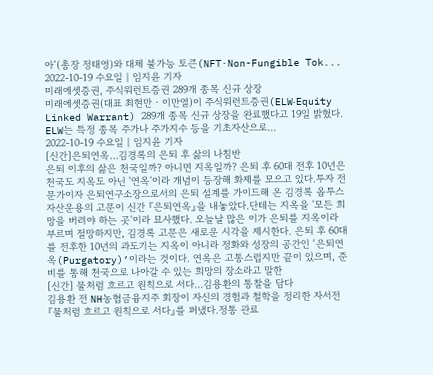아’(총장 정태영)와 대체 불가능 토큰(NFT·Non-Fungible Tok...
2022-10-19 수요일 | 임지윤 기자
미래에셋증권, 주식워런트증권 289개 종목 신규 상장
미래에셋증권(대표 최현만‧이만열)이 주식워런트증권(ELW‧Equity Linked Warrant) 289개 종목 신규 상장을 완료했다고 19일 밝혔다. ELW는 특정 종목 주가나 주가지수 등을 기초자산으로...
2022-10-19 수요일 | 임지윤 기자
[신간]은퇴연옥…김경록의 은퇴 후 삶의 나침반
은퇴 이후의 삶은 천국일까? 아니면 지옥일까? 은퇴 후 60대 전후 10년은 천국도 지옥도 아닌 '연옥'이라 개념이 등장해 화제를 모으고 있다.투자 전문가이자 은퇴연구소장으로서의 은퇴 설계를 가이드해 온 김경록 옵투스자산운용의 고문이 신간 『은퇴연옥』을 내놓았다.단테는 지옥을 '모든 희망을 버려야 하는 곳'이라 묘사했다. 오늘날 많은 이가 은퇴를 지옥이라 부르며 절망하지만, 김경록 고문은 새로운 시각을 제시한다. 은퇴 후 60대를 전후한 10년의 과도기는 지옥이 아니라 정화와 성장의 공간인 ‘은퇴연옥(Purgatory)’이라는 것이다. 연옥은 고통스럽지만 끝이 있으며, 준비를 통해 천국으로 나아갈 수 있는 희망의 장소라고 말한
[신간] 물처럼 흐르고 원칙으로 서다…김용환의 통찰을 담다
김용환 전 NH농협금융지주 회장이 자신의 경험과 철학을 정리한 자서전 『물처럼 흐르고 원칙으로 서다』를 펴냈다.정통 관료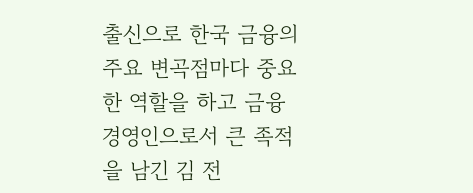출신으로 한국 금융의 주요 변곡점마다 중요한 역할을 하고 금융 경영인으로서 큰 족적을 남긴 김 전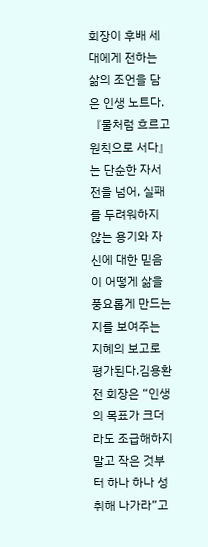회장이 후배 세대에게 전하는 삶의 조언을 담은 인생 노트다.『물처럼 흐르고 원칙으로 서다』는 단순한 자서전을 넘어, 실패를 두려워하지 않는 용기와 자신에 대한 믿음이 어떻게 삶을 풍요롭게 만드는지를 보여주는 지혜의 보고로 평가된다.김용환 전 회장은 “인생의 목표가 크더라도 조급해하지 말고 작은 것부터 하나 하나 성취해 나가라”고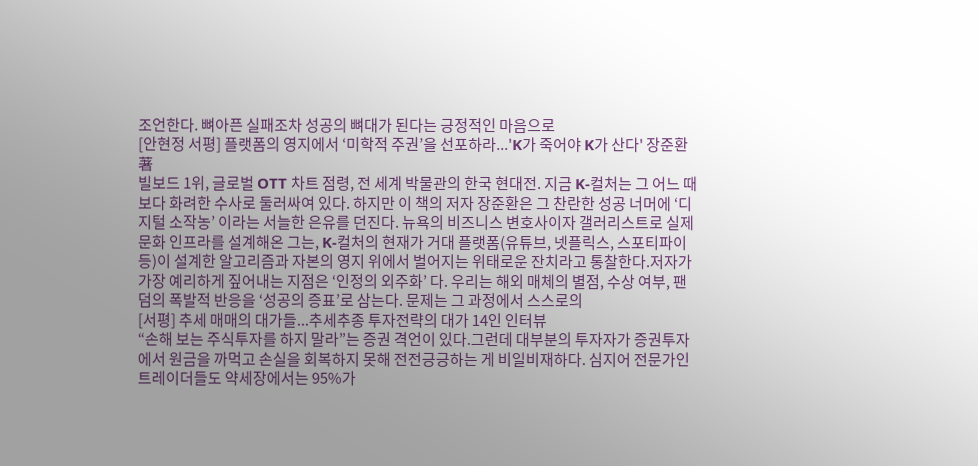조언한다. 뼈아픈 실패조차 성공의 뼈대가 된다는 긍정적인 마음으로
[안현정 서평] 플랫폼의 영지에서 ‘미학적 주권’을 선포하라...'K가 죽어야 K가 산다' 장준환 著
빌보드 1위, 글로벌 OTT 차트 점령, 전 세계 박물관의 한국 현대전. 지금 K-컬처는 그 어느 때보다 화려한 수사로 둘러싸여 있다. 하지만 이 책의 저자 장준환은 그 찬란한 성공 너머에 ‘디지털 소작농’ 이라는 서늘한 은유를 던진다. 뉴욕의 비즈니스 변호사이자 갤러리스트로 실제 문화 인프라를 설계해온 그는, K-컬처의 현재가 거대 플랫폼(유튜브, 넷플릭스, 스포티파이 등)이 설계한 알고리즘과 자본의 영지 위에서 벌어지는 위태로운 잔치라고 통찰한다.저자가 가장 예리하게 짚어내는 지점은 ‘인정의 외주화’ 다. 우리는 해외 매체의 별점, 수상 여부, 팬덤의 폭발적 반응을 ‘성공의 증표’로 삼는다. 문제는 그 과정에서 스스로의
[서평] 추세 매매의 대가들...추세추종 투자전략의 대가 14인 인터뷰
“손해 보는 주식투자를 하지 말라”는 증권 격언이 있다.그런데 대부분의 투자자가 증권투자에서 원금을 까먹고 손실을 회복하지 못해 전전긍긍하는 게 비일비재하다. 심지어 전문가인 트레이더들도 약세장에서는 95%가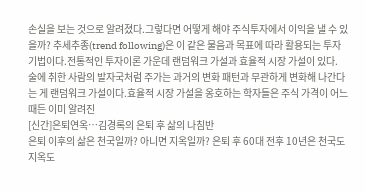손실을 보는 것으로 알려졌다.그렇다면 어떻게 해야 주식투자에서 이익을 낼 수 있을까? 추세추종(trend following)은 이 같은 물음과 목표에 따라 활용되는 투자기법이다.전통적인 투자이론 가운데 랜덤워크 가설과 효율적 시장 가설이 있다. 술에 취한 사람의 발자국처럼 주가는 과거의 변화 패턴과 무관하게 변화해 나간다는 게 랜덤워크 가설이다.효율적 시장 가설을 옹호하는 학자들은 주식 가격이 어느 때든 이미 알려진
[신간]은퇴연옥…김경록의 은퇴 후 삶의 나침반
은퇴 이후의 삶은 천국일까? 아니면 지옥일까? 은퇴 후 60대 전후 10년은 천국도 지옥도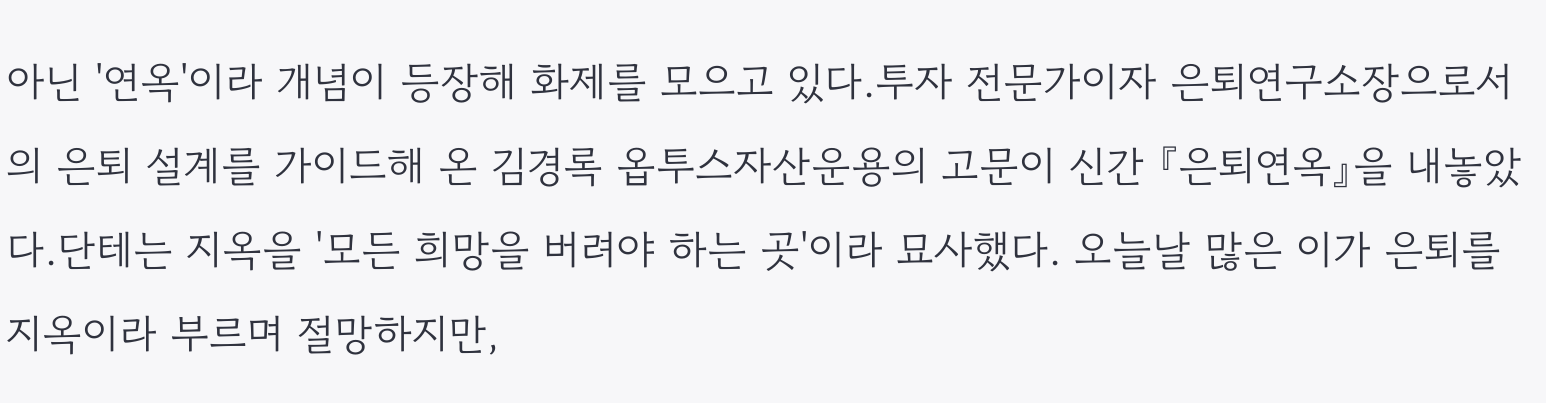아닌 '연옥'이라 개념이 등장해 화제를 모으고 있다.투자 전문가이자 은퇴연구소장으로서의 은퇴 설계를 가이드해 온 김경록 옵투스자산운용의 고문이 신간 『은퇴연옥』을 내놓았다.단테는 지옥을 '모든 희망을 버려야 하는 곳'이라 묘사했다. 오늘날 많은 이가 은퇴를 지옥이라 부르며 절망하지만,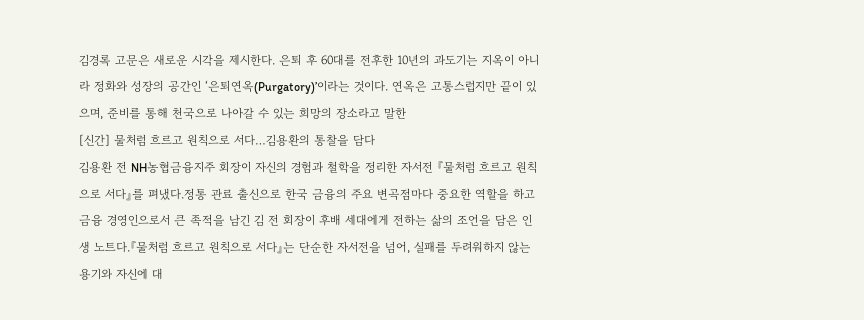김경록 고문은 새로운 시각을 제시한다. 은퇴 후 60대를 전후한 10년의 과도기는 지옥이 아니라 정화와 성장의 공간인 ‘은퇴연옥(Purgatory)’이라는 것이다. 연옥은 고통스럽지만 끝이 있으며, 준비를 통해 천국으로 나아갈 수 있는 희망의 장소라고 말한
[신간] 물처럼 흐르고 원칙으로 서다…김용환의 통찰을 담다
김용환 전 NH농협금융지주 회장이 자신의 경험과 철학을 정리한 자서전 『물처럼 흐르고 원칙으로 서다』를 펴냈다.정통 관료 출신으로 한국 금융의 주요 변곡점마다 중요한 역할을 하고 금융 경영인으로서 큰 족적을 남긴 김 전 회장이 후배 세대에게 전하는 삶의 조언을 담은 인생 노트다.『물처럼 흐르고 원칙으로 서다』는 단순한 자서전을 넘어, 실패를 두려워하지 않는 용기와 자신에 대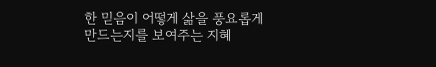한 믿음이 어떻게 삶을 풍요롭게 만드는지를 보여주는 지혜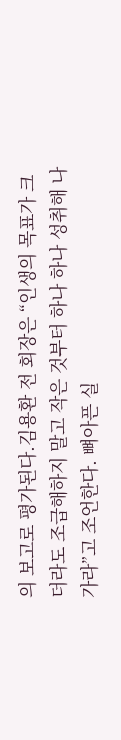의 보고로 평가된다.김용환 전 회장은 “인생의 목표가 크더라도 조급해하지 말고 작은 것부터 하나 하나 성취해 나가라”고 조언한다. 뼈아픈 실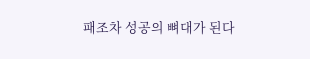패조차 성공의 뼈대가 된다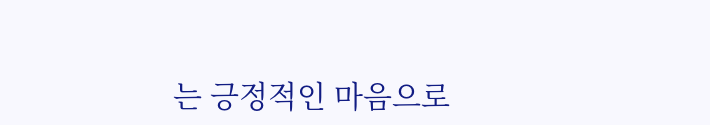는 긍정적인 마음으로